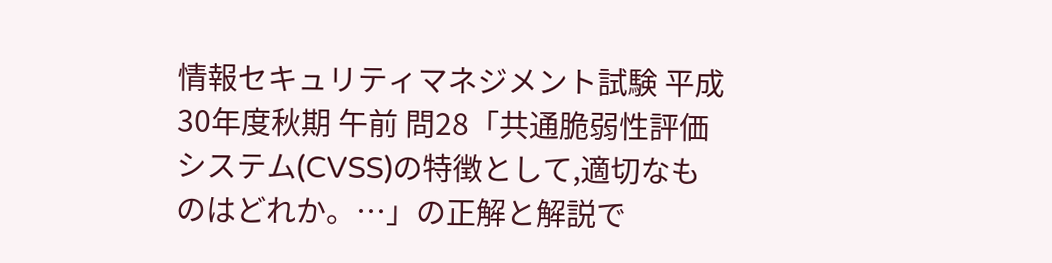情報セキュリティマネジメント試験 平成30年度秋期 午前 問28「共通脆弱性評価システム(CVSS)の特徴として,適切なものはどれか。…」の正解と解説で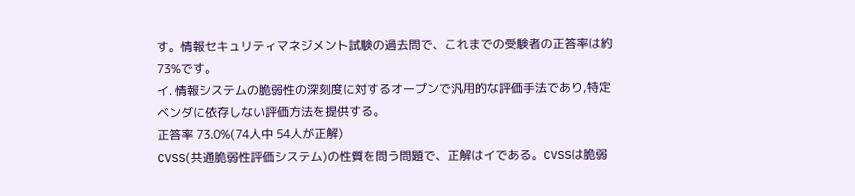す。情報セキュリティマネジメント試験の過去問で、これまでの受験者の正答率は約73%です。
イ. 情報システムの脆弱性の深刻度に対するオープンで汎用的な評価手法であり,特定ベンダに依存しない評価方法を提供する。
正答率 73.0%(74人中 54人が正解)
CVSS(共通脆弱性評価システム)の性質を問う問題で、正解はイである。CVSSは脆弱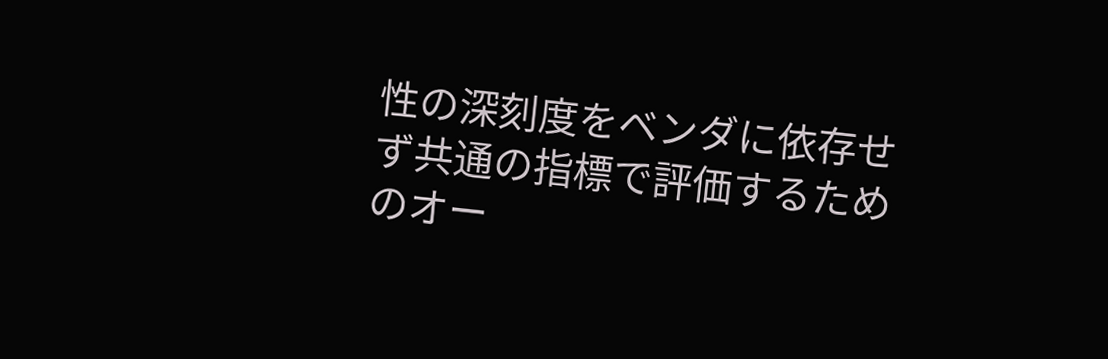性の深刻度をベンダに依存せず共通の指標で評価するためのオー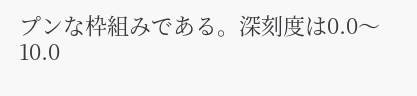プンな枠組みである。深刻度は0.0〜10.0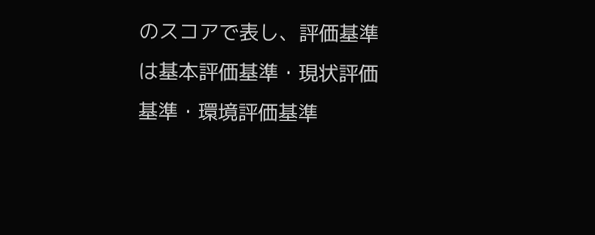のスコアで表し、評価基準は基本評価基準・現状評価基準・環境評価基準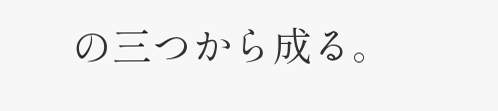の三つから成る。